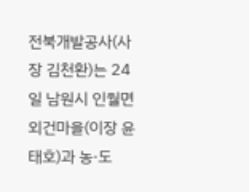전북개발공사(사장 김천환)는 24일 남원시 인월면 외건마을(이장 윤태호)과 농·도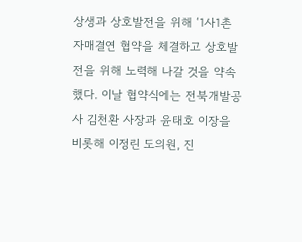상생과 상호발전을 위해 ‘1사1촌 자매결연 협약을 체결하고 상호발전을 위해 노력해 나갈 것을 약속했다. 이날 협약식에는 전북개발공사 김천환 사장과 윤태호 이장을 비롯해 이정린 도의원, 진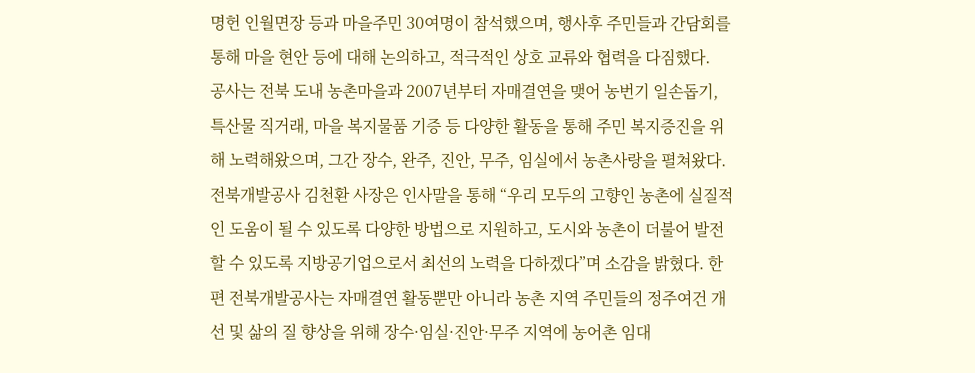명헌 인월면장 등과 마을주민 30여명이 참석했으며, 행사후 주민들과 간담회를 통해 마을 현안 등에 대해 논의하고, 적극적인 상호 교류와 협력을 다짐했다.
공사는 전북 도내 농촌마을과 2007년부터 자매결연을 맺어 농번기 일손돕기, 특산물 직거래, 마을 복지물품 기증 등 다양한 활동을 통해 주민 복지증진을 위해 노력해왔으며, 그간 장수, 완주, 진안, 무주, 임실에서 농촌사랑을 펼쳐왔다. 전북개발공사 김천환 사장은 인사말을 통해 “우리 모두의 고향인 농촌에 실질적인 도움이 될 수 있도록 다양한 방법으로 지원하고, 도시와 농촌이 더불어 발전할 수 있도록 지방공기업으로서 최선의 노력을 다하겠다”며 소감을 밝혔다. 한편 전북개발공사는 자매결연 활동뿐만 아니라 농촌 지역 주민들의 정주여건 개선 및 삶의 질 향상을 위해 장수·임실·진안·무주 지역에 농어촌 임대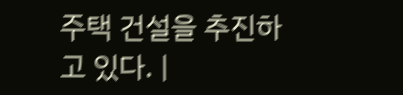주택 건설을 추진하고 있다. |